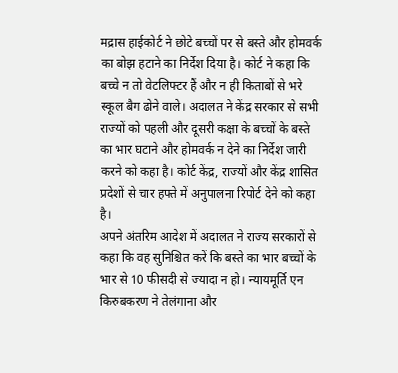मद्रास हाईकोर्ट ने छोटे बच्चों पर से बस्ते और होमवर्क का बोझ हटाने का निर्देश दिया है। कोर्ट ने कहा कि बच्चे न तो वेटलिफ्टर हैं और न ही किताबों से भरे स्कूल बैग ढोने वाले। अदालत ने केंद्र सरकार से सभी राज्यों को पहली और दूसरी कक्षा के बच्चों के बस्ते का भार घटाने और होमवर्क न देने का निर्देश जारी करने को कहा है। कोर्ट केंद्र, राज्यों और केंद्र शासित प्रदेशों से चार हफ्ते में अनुपालना रिपोर्ट देने को कहा है।
अपने अंतरिम आदेश में अदालत ने राज्य सरकारों से कहा कि वह सुनिश्चित करें कि बस्ते का भार बच्चों के भार से 10 फीसदी से ज्यादा न हो। न्यायमूर्ति एन किरुबकरण ने तेलंगाना और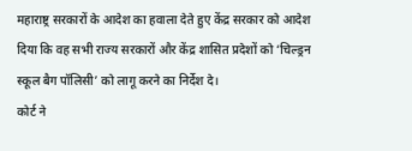महाराष्ट्र सरकारों के आदेश का हवाला देते हुए केंद्र सरकार को आदेश दिया कि वह सभी राज्य सरकारों और केंद्र शासित प्रदेशों को ‘चिल्ड्रन स्कूल बैग पॉलिसी’ को लागू करने का निर्देश दे।
कोर्ट ने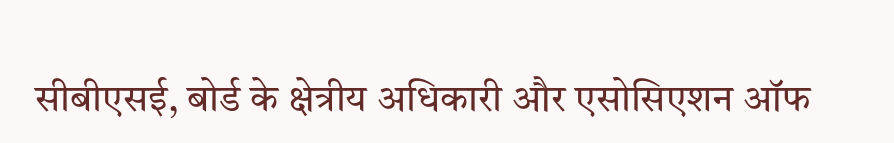सीबीएसई, बोर्ड के क्षेत्रीय अधिकारी और एसोसिएशन ऑफ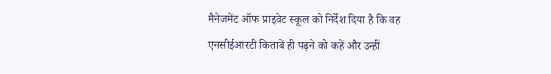मैनेजमेंट ऑफ प्राइवेट स्कूल को निर्देश दिया है कि वह एनसीईआरटी किताबें ही पढ़ने को कहें और उन्हीं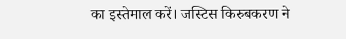का इस्तेमाल करें। जस्टिस किरुबकरण ने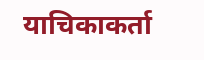याचिकाकर्ता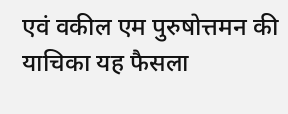एवं वकील एम पुरुषोत्तमन की याचिका यह फैसला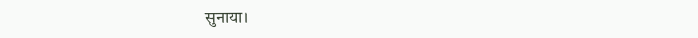सुनाया।